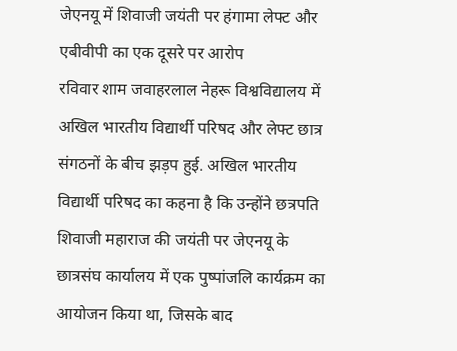जेएनयू में शिवाजी जयंती पर हंगामा लेफ्ट और एबीवीपी का एक दूसरे पर आरोप
रविवार शाम जवाहरलाल नेहरू विश्वविद्यालय में अखिल भारतीय विद्यार्थी परिषद और लेफ्ट छात्र संगठनों के बीच झड़प हुई. अखिल भारतीय विद्यार्थी परिषद का कहना है कि उन्होंने छत्रपति शिवाजी महाराज की जयंती पर जेएनयू के छात्रसंघ कार्यालय में एक पुष्पांजलि कार्यक्रम का आयोजन किया था, जिसके बाद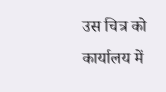उस चित्र को कार्यालय में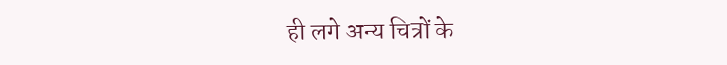ही लगे अन्य चित्रों के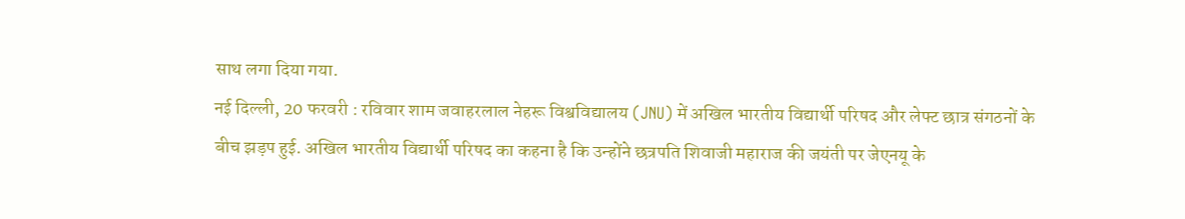साथ लगा दिया गया.
नई दिल्ली, 20 फरवरी : रविवार शाम जवाहरलाल नेहरू विश्वविद्यालय (JNU) में अखिल भारतीय विद्यार्थी परिषद और लेफ्ट छात्र संगठनों के बीच झड़प हुई. अखिल भारतीय विद्यार्थी परिषद का कहना है कि उन्होंने छत्रपति शिवाजी महाराज की जयंती पर जेएनयू के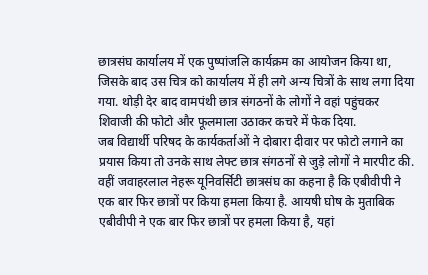छात्रसंघ कार्यालय में एक पुष्पांजलि कार्यक्रम का आयोजन किया था, जिसके बाद उस चित्र को कार्यालय में ही लगे अन्य चित्रों के साथ लगा दिया गया. थोड़ी देर बाद वामपंथी छात्र संगठनों के लोगों ने वहां पहुंचकर शिवाजी की फोटो और फूलमाला उठाकर कचरे में फेक दिया.
जब विद्यार्थी परिषद के कार्यकर्ताओं ने दोबारा दीवार पर फोटो लगाने का प्रयास किया तो उनके साथ लेफ्ट छात्र संगठनों से जुड़े लोगों ने मारपीट की. वहीं जवाहरलाल नेहरू यूनिवर्सिटी छात्रसंघ का कहना है कि एबीवीपी ने एक बार फिर छात्रों पर किया हमला किया है. आयषी घोष के मुताबिक एबीवीपी ने एक बार फिर छात्रों पर हमला किया है, यहां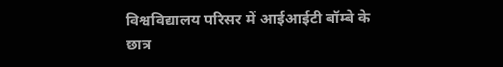विश्वविद्यालय परिसर में आईआईटी बॉम्बे के छात्र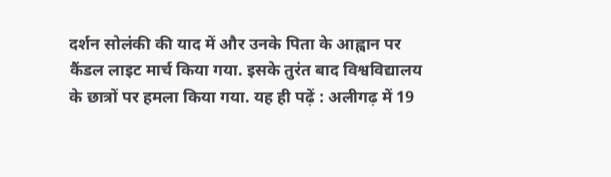दर्शन सोलंकी की याद में और उनके पिता के आह्वान पर कैंडल लाइट मार्च किया गया. इसके तुरंत बाद विश्वविद्यालय के छात्रों पर हमला किया गया. यह ही पढ़ें : अलीगढ़ में 19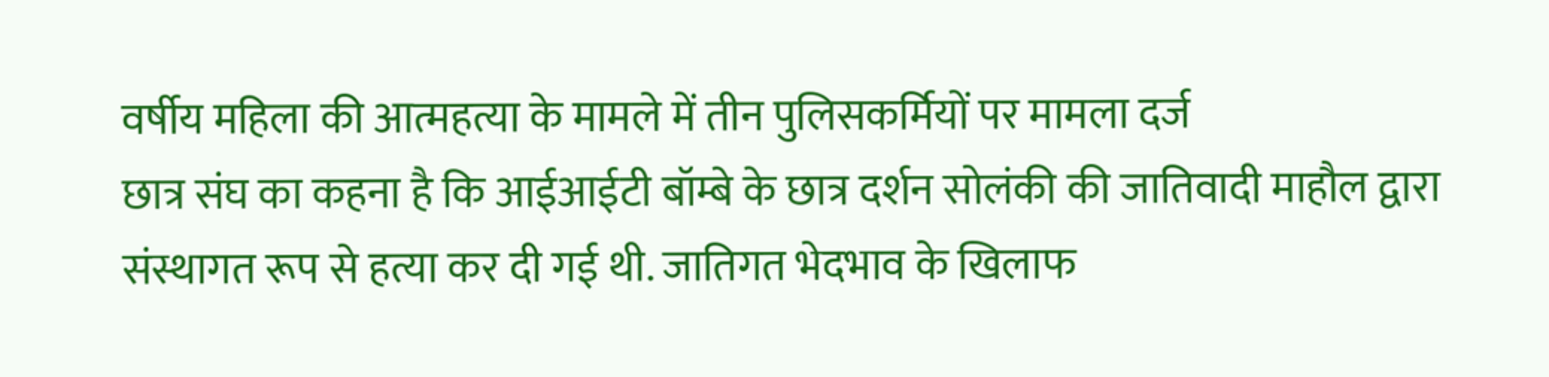वर्षीय महिला की आत्महत्या के मामले में तीन पुलिसकर्मियों पर मामला दर्ज
छात्र संघ का कहना है कि आईआईटी बॉम्बे के छात्र दर्शन सोलंकी की जातिवादी माहौल द्वारा संस्थागत रूप से हत्या कर दी गई थी. जातिगत भेदभाव के खिलाफ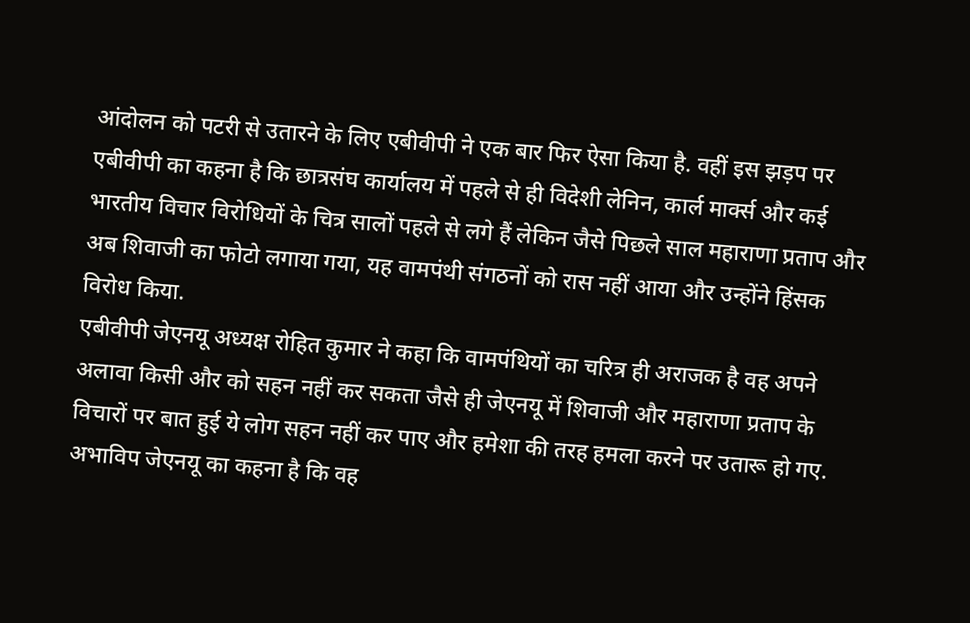आंदोलन को पटरी से उतारने के लिए एबीवीपी ने एक बार फिर ऐसा किया है. वहीं इस झड़प पर एबीवीपी का कहना है कि छात्रसंघ कार्यालय में पहले से ही विदेशी लेनिन, कार्ल मार्क्स और कई भारतीय विचार विरोधियों के चित्र सालों पहले से लगे हैं लेकिन जैसे पिछले साल महाराणा प्रताप और अब शिवाजी का फोटो लगाया गया, यह वामपंथी संगठनों को रास नहीं आया और उन्होंने हिंसक विरोध किया.
एबीवीपी जेएनयू अध्यक्ष रोहित कुमार ने कहा कि वामपंथियों का चरित्र ही अराजक है वह अपने अलावा किसी और को सहन नहीं कर सकता जैसे ही जेएनयू में शिवाजी और महाराणा प्रताप के विचारों पर बात हुई ये लोग सहन नहीं कर पाए और हमेशा की तरह हमला करने पर उतारू हो गए. अभाविप जेएनयू का कहना है कि वह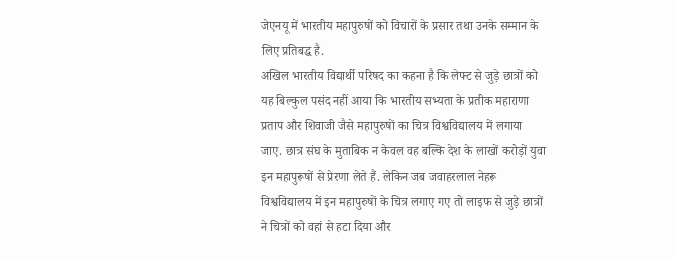जेएनयू में भारतीय महापुरुषों को विचारों के प्रसार तथा उनके सम्मान के लिए प्रतिबद्ध है.
अखिल भारतीय विद्यार्थी परिषद का कहना है कि लेफ्ट से जुड़े छात्रों को यह बिल्कुल पसंद नहीं आया कि भारतीय सभ्यता के प्रतीक महाराणा प्रताप और शिवाजी जैसे महापुरुषों का चित्र विश्वविद्यालय में लगाया जाए. छात्र संघ के मुताबिक न केवल वह बल्कि देश के लाखों करोड़ों युवा इन महापुरूषों से प्रेरणा लेते हैं. लेकिन जब जवाहरलाल नेहरू विश्वविद्यालय में इन महापुरुषों के चित्र लगाए गए तो लाइफ से जुड़े छात्रों ने चित्रों को वहां से हटा दिया और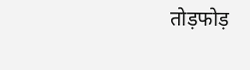तोड़फोड़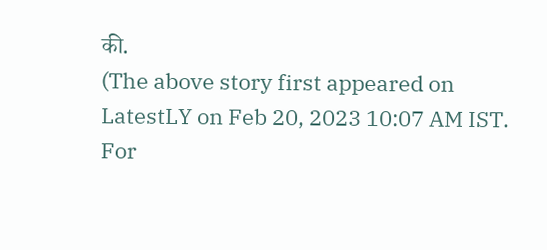की.
(The above story first appeared on LatestLY on Feb 20, 2023 10:07 AM IST. For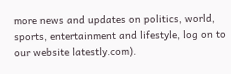more news and updates on politics, world, sports, entertainment and lifestyle, log on to our website latestly.com).